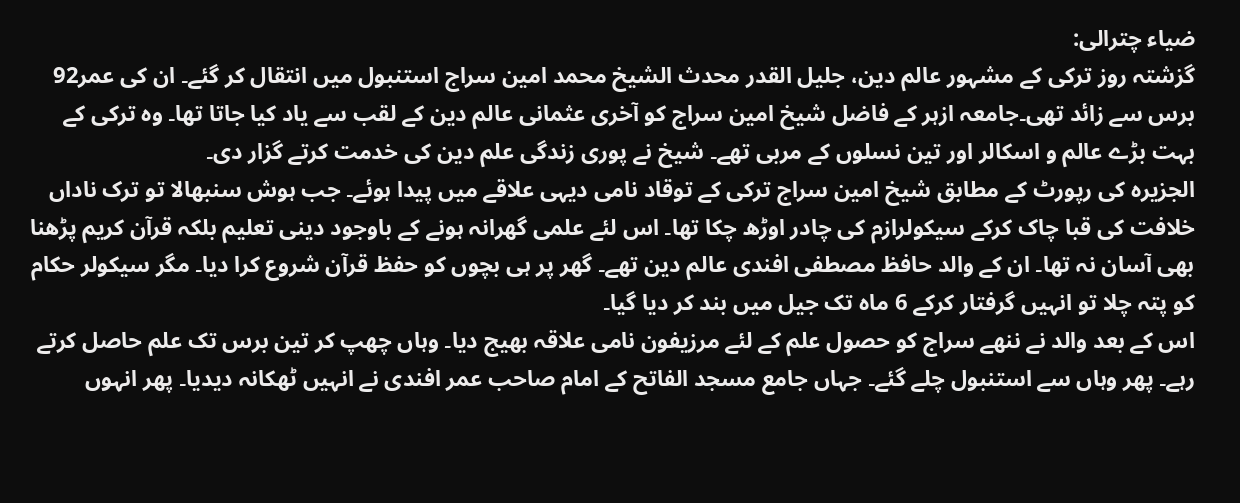ضیاء چترالی:
گزشتہ روز ترکی کے مشہور عالم دین، جلیل القدر محدث الشیخ محمد امین سراج استنبول میں انتقال کر گئے۔ ان کی عمر92 برس سے زائد تھی۔جامعہ ازہر کے فاضل شیخ امین سراج کو آخری عثمانی عالم دین کے لقب سے یاد کیا جاتا تھا۔ وہ ترکی کے بہت بڑے عالم و اسکالر اور تین نسلوں کے مربی تھے۔ شیخ نے پوری زندگی علم دین کی خدمت کرتے گزار دی۔
الجزیرہ کی رپورٹ کے مطابق شیخ امین سراج ترکی کے توقاد نامی دیہی علاقے میں پیدا ہوئے۔ جب ہوش سنبھالا تو ترک ناداں خلافت کی قبا چاک کرکے سیکولرازم کی چادر اوڑھ چکا تھا۔ اس لئے علمی گھرانہ ہونے کے باوجود دینی تعلیم بلکہ قرآن کریم پڑھنا بھی آسان نہ تھا۔ ان کے والد حافظ مصطفی افندی عالم دین تھے۔ گھر پر ہی بچوں کو حفظ قرآن شروع کرا دیا۔ مگر سیکولر حکام کو پتہ چلا تو انہیں گرفتار کرکے 6 ماہ تک جیل میں بند کر دیا گیا۔
اس کے بعد والد نے ننھے سراج کو حصول علم کے لئے مرزیفون نامی علاقہ بھیج دیا۔ وہاں چھپ کر تین برس تک علم حاصل کرتے رہے۔ پھر وہاں سے استنبول چلے گئے۔ جہاں جامع مسجد الفاتح کے امام صاحب عمر افندی نے انہیں ٹھکانہ دیدیا۔ پھر انہوں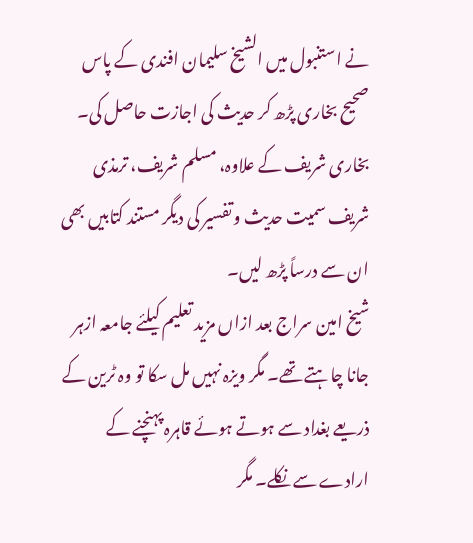نے استنبول میں الشیخ سلیمان افندی کے پاس صحیح بخاری پڑھ کر حدیث کی اجازت حاصل کی۔ بخاری شریف کے علاوہ، مسلم شریف، ترمذی شریف سمیت حدیث و تفسیر کی دیگر مستند کتابیں بھی ان سے درساً پڑھ لیں۔
شیخ امین سراج بعد ازاں مزید تعلیم کیلئے جامعہ ازہر جانا چاہتے تھے۔ مگر ویزہ نہیں مل سکا تو وہ ٹرین کے ذریعے بغداد سے ہوتے ہوئے قاہرہ پہنچنے کے ارادے سے نکلے۔ مگر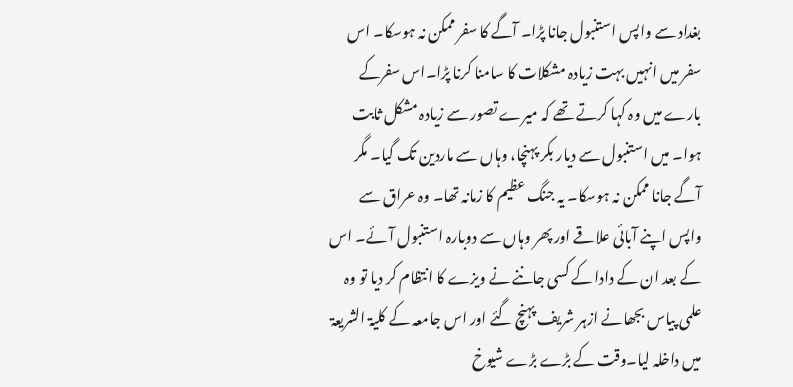بغداد سے واپس استنبول جانا پڑا۔ آگے کا سفر ممکن نہ ہوسکا۔ اس سفر میں انہیں بہت زیادہ مشکلات کا سامنا کرنا پڑا۔اس سفرکے بارے میں وہ کہا کرتے تھے کہ میرے تصور سے زیادہ مشکل ثابت ہوا۔ میں استنبول سے دیار بکر پہنچا، وہاں سے ماردین تک گیا۔ مگر آگے جانا ممکن نہ ہوسکا۔ یہ جنگ عظیم کا زمانہ تھا۔ وہ عراق سے واپس اپنے آبائی علاقے اور پھر وہاں سے دوبارہ استنبول آئے۔ اس کے بعد ان کے دادا کے کسی جاننے نے ویزے کا انتظام کر دیا تو وہ علمی پیاس بجھانے ازہر شریف پہنچ گئے اور اس جامعہ کے کلیۃ الشریعۃ میں داخلہ لیا۔وقت کے بڑے بڑے شیوخ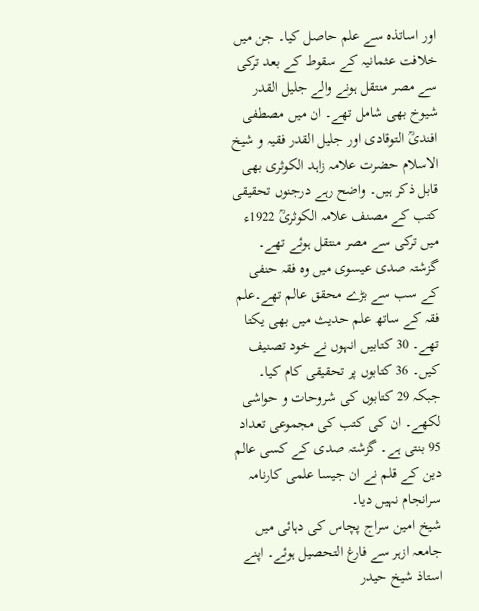اور اساتذہ سے علم حاصل کیا۔ جن میں خلافت عثمانیہ کے سقوط کے بعد ترکی سے مصر منتقل ہونے والے جلیل القدر شیوخ بھی شامل تھے۔ ان میں مصطفی افندیؒ التوقادی اور جلیل القدر فقیہ و شیخ الاسلام حضرت علامہ زاہد الکوثری بھی قابل ذکر ہیں۔ واضح رہے درجنوں تحقیقی کتب کے مصنف علامہ الکوثریؒ 1922ء میں ترکی سے مصر منتقل ہوئے تھے۔ گزشتہ صدی عیسوی میں وہ فقہ حنفی کے سب سے بڑے محقق عالم تھے۔علم فقہ کے ساتھ علم حدیث میں بھی یکتا تھے۔ 30 کتابیں انہوں نے خود تصنیف کیں۔ 36 کتابوں پر تحقیقی کام کیا۔ جبکہ 29 کتابوں کی شروحات و حواشی لکھے۔ ان کی کتب کی مجموعی تعداد 95 بنتی ہے۔ گزشتہ صدی کے کسی عالم دین کے قلم نے ان جیسا علمی کارنامہ سرانجام نہیں دیا۔
شیخ امین سراج پچاس کی دہائی میں جامعہ ازہر سے فارغ التحصیل ہوئے۔ اپنے استاذ شیخ حیدر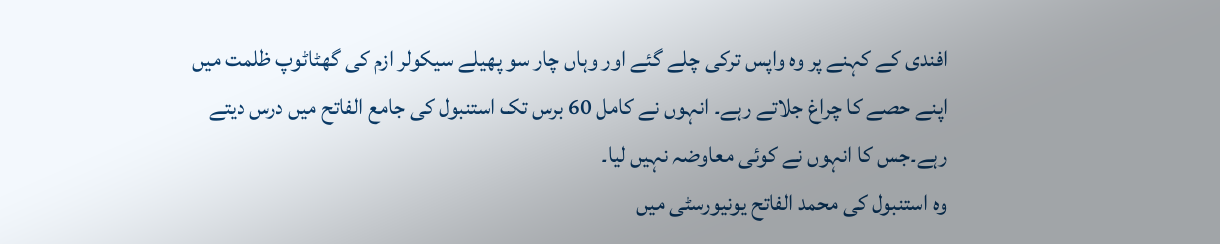افندی کے کہنے پر وہ واپس ترکی چلے گئے اور وہاں چار سو پھیلے سیکولر ازم کی گھٹاٹوپ ظلمت میں اپنے حصے کا چراغ جلاتے رہے۔ انہوں نے کامل 60 برس تک استنبول کی جامع الفاتح میں درس دیتے رہے۔جس کا انہوں نے کوئی معاوضہ نہیں لیا۔
وہ استنبول کی محمد الفاتح یونیورسٹی میں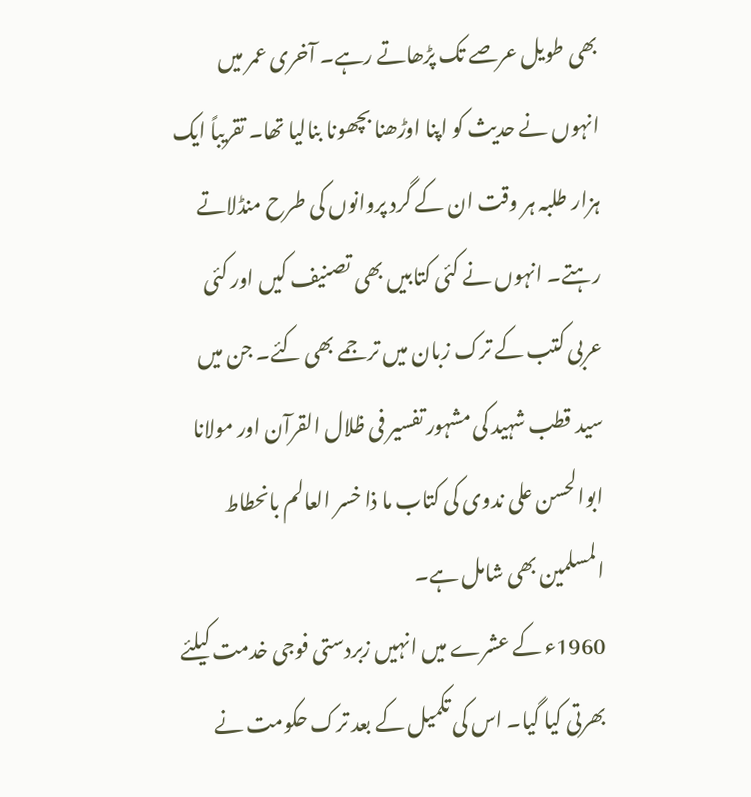بھی طویل عرصے تک پڑھاتے رہے۔ آخری عمر میں انہوں نے حدیث کو اپنا اوڑھنا بچھونا بنالیا تھا۔ تقریباً ایک ہزار طلبہ ہر وقت ان کے گرد پروانوں کی طرح منڈلاتے رہتے۔ انہوں نے کئی کتابیں بھی تصنیف کیں اور کئی عربی کتب کے ترک زبان میں ترجمے بھی کئے۔ جن میں سید قطب شہید کی مشہور تفسیر فی ظلال القرآن اور مولانا ابوالحسن علی ندوی کی کتاب ما ذا خسر العالم بانحطاط المسلمین بھی شامل ہے۔
1960ء کے عشرے میں انہیں زبردستی فوجی خدمت کیلئے بھرتی کیا گیا۔ اس کی تکمیل کے بعد ترک حکومت نے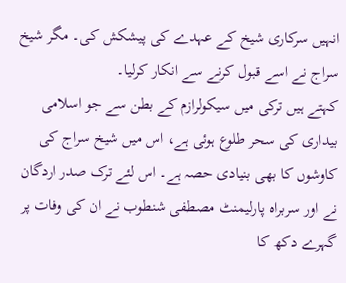انہیں سرکاری شیخ کے عہدے کی پیشکش کی۔ مگر شیخ سراج نے اسے قبول کرنے سے انکار کرلیا۔
کہتے ہیں ترکی میں سیکولرازم کے بطن سے جو اسلامی بیداری کی سحر طلوع ہوئی ہے، اس میں شیخ سراج کی کاوشوں کا بھی بنیادی حصہ ہے۔ اس لئے ترک صدر اردگان نے اور سربراہ پارلیمنٹ مصطفی شنطوب نے ان کی وفات پر گہرے دکھ کا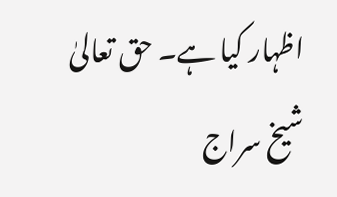اظہار کیا ہے۔ حق تعالیٰ شیخ سراج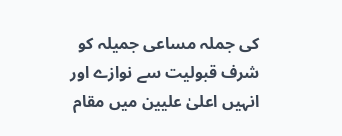کی جملہ مساعی جمیلہ کو شرف قبولیت سے نوازے اور انہیں اعلیٰ علیین میں مقام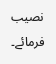نصیب فرمائے۔